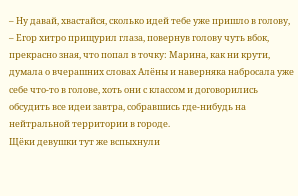– Ну давай, хвастайся, сколько идей тебе уже пришло в голову, – Егор хитро прищурил глаза, повернув голову чуть вбок, прекрасно зная, что попал в точку: Марина, как ни крути, думала о вчерашних словах Алёны и наверняка набросала уже себе что-то в голове, хоть они с классом и договорились обсудить все идеи завтра, собравшись где-нибудь на нейтральной территории в городе.
Щёки девушки тут же вспыхнули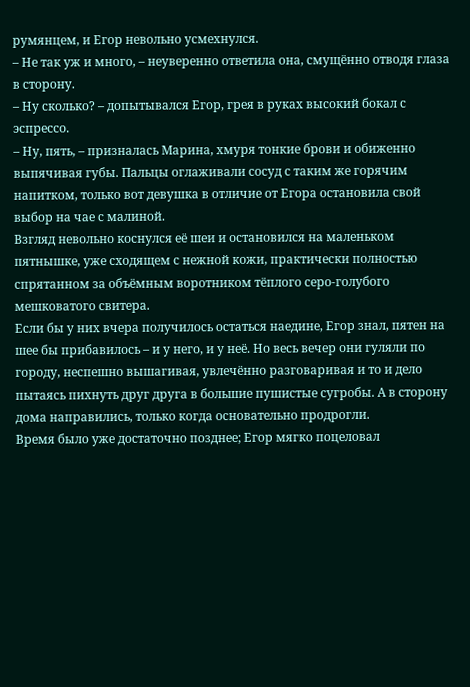румянцем, и Егор невольно усмехнулся.
– Не так уж и много, – неуверенно ответила она, смущённо отводя глаза в сторону.
– Ну сколько? – допытывался Егор, грея в руках высокий бокал с эспрессо.
– Ну, пять, – призналась Марина, хмуря тонкие брови и обиженно выпячивая губы. Пальцы оглаживали сосуд с таким же горячим напитком, только вот девушка в отличие от Егора остановила свой выбор на чае с малиной.
Взгляд невольно коснулся её шеи и остановился на маленьком пятнышке, уже сходящем с нежной кожи, практически полностью спрятанном за объёмным воротником тёплого серо-голубого мешковатого свитера.
Если бы у них вчера получилось остаться наедине, Егор знал, пятен на шее бы прибавилось – и у него, и у неё. Но весь вечер они гуляли по городу, неспешно вышагивая, увлечённо разговаривая и то и дело пытаясь пихнуть друг друга в большие пушистые сугробы. А в сторону дома направились, только когда основательно продрогли.
Время было уже достаточно позднее; Егор мягко поцеловал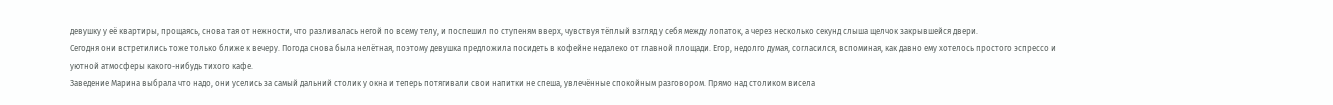девушку у её квартиры, прощаясь, снова тая от нежности, что разливалась негой по всему телу, и поспешил по ступеням вверх, чувствуя тёплый взгляд у себя между лопаток, а через несколько секунд слыша щелчок закрывшейся двери.
Сегодня они встретились тоже только ближе к вечеру. Погода снова была нелётная, поэтому девушка предложила посидеть в кофейне недалеко от главной площади. Егор, недолго думая, согласился, вспоминая, как давно ему хотелось простого эспрессо и уютной атмосферы какого-нибудь тихого кафе.
Заведение Марина выбрала что надо, они уселись за самый дальний столик у окна и теперь потягивали свои напитки не спеша, увлечённые спокойным разговором. Прямо над столиком висела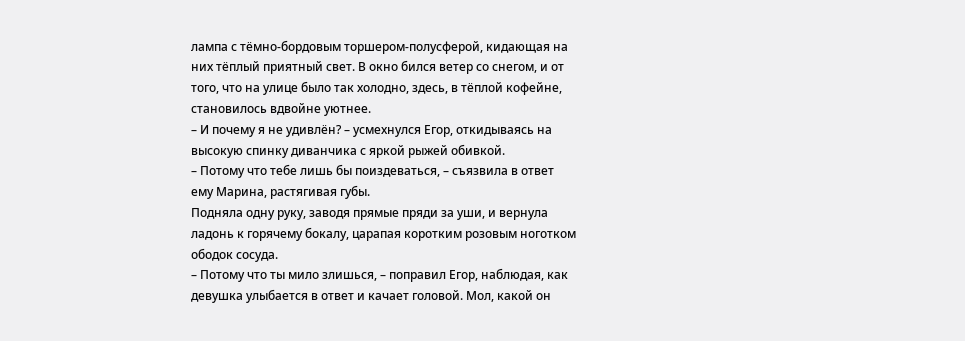лампа с тёмно-бордовым торшером-полусферой, кидающая на них тёплый приятный свет. В окно бился ветер со снегом, и от того, что на улице было так холодно, здесь, в тёплой кофейне, становилось вдвойне уютнее.
– И почему я не удивлён? – усмехнулся Егор, откидываясь на высокую спинку диванчика с яркой рыжей обивкой.
– Потому что тебе лишь бы поиздеваться, – съязвила в ответ ему Марина, растягивая губы.
Подняла одну руку, заводя прямые пряди за уши, и вернула ладонь к горячему бокалу, царапая коротким розовым ноготком ободок сосуда.
– Потому что ты мило злишься, – поправил Егор, наблюдая, как девушка улыбается в ответ и качает головой. Мол, какой он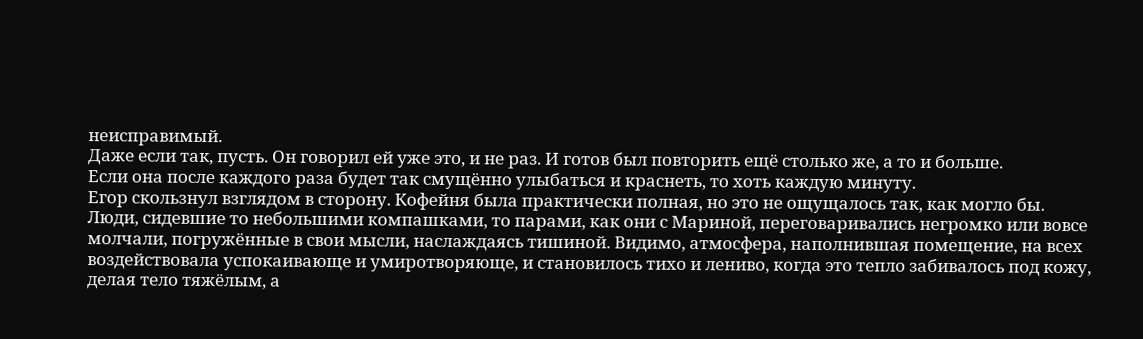неисправимый.
Даже если так, пусть. Он говорил ей уже это, и не раз. И готов был повторить ещё столько же, а то и больше.
Если она после каждого раза будет так смущённо улыбаться и краснеть, то хоть каждую минуту.
Егор скользнул взглядом в сторону. Кофейня была практически полная, но это не ощущалось так, как могло бы. Люди, сидевшие то небольшими компашками, то парами, как они с Мариной, переговаривались негромко или вовсе молчали, погружённые в свои мысли, наслаждаясь тишиной. Видимо, атмосфера, наполнившая помещение, на всех воздействовала успокаивающе и умиротворяюще, и становилось тихо и лениво, когда это тепло забивалось под кожу, делая тело тяжёлым, а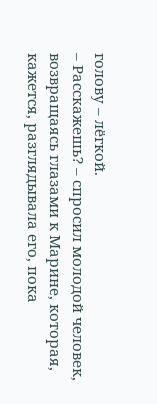голову – лёгкой.
– Расскажешь? – спросил молодой человек, возвращаясь глазами к Марине, которая, кажется, разглядывала его, пока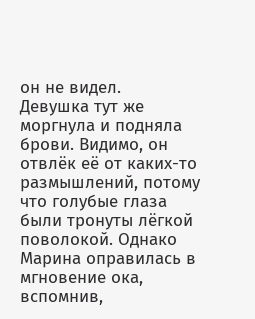он не видел.
Девушка тут же моргнула и подняла брови. Видимо, он отвлёк её от каких-то размышлений, потому что голубые глаза были тронуты лёгкой поволокой. Однако Марина оправилась в мгновение ока, вспомнив,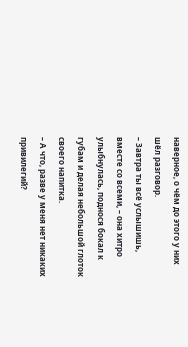наверное, о чём до этого у них шёл разговор.
– Завтра ты всё услышишь, вместе со всеми, – она хитро улыбнулась, поднося бокал к губам и делая небольшой глоток своего напитка.
– А что, разве у меня нет никаких привилегий?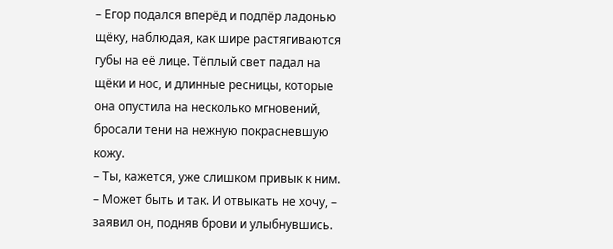– Егор подался вперёд и подпёр ладонью щёку, наблюдая, как шире растягиваются губы на её лице. Тёплый свет падал на щёки и нос, и длинные ресницы, которые она опустила на несколько мгновений, бросали тени на нежную покрасневшую кожу.
– Ты, кажется, уже слишком привык к ним.
– Может быть и так. И отвыкать не хочу, – заявил он, подняв брови и улыбнувшись.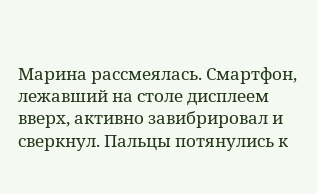Марина рассмеялась. Смартфон, лежавший на столе дисплеем вверх, активно завибрировал и сверкнул. Пальцы потянулись к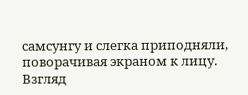самсунгу и слегка приподняли, поворачивая экраном к лицу. Взгляд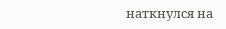наткнулся на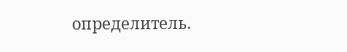определитель.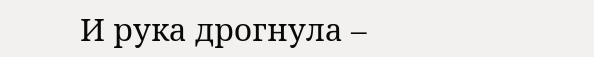И рука дрогнула –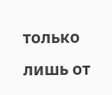только лишь от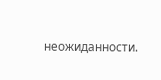неожиданности.